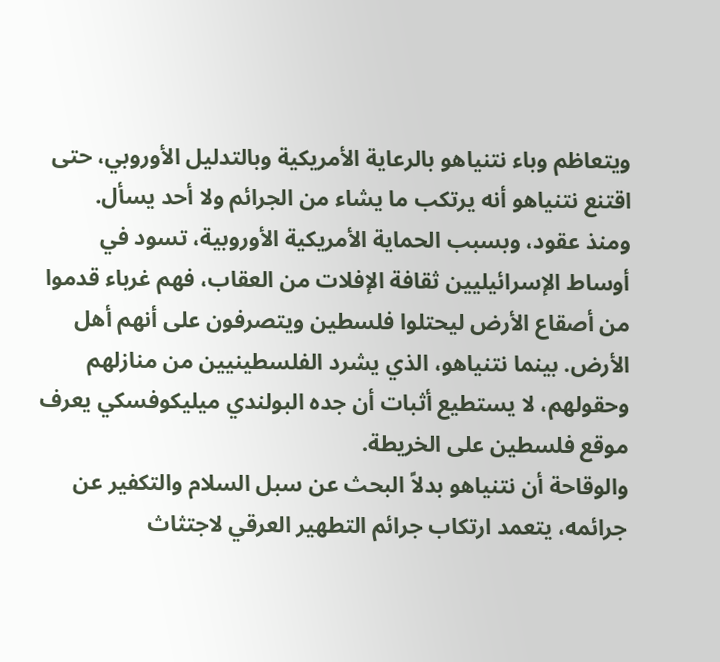ويتعاظم وباء نتنياهو بالرعاية الأمريكية وبالتدليل الأوروبي، حتى اقتنع نتنياهو أنه يرتكب ما يشاء من الجرائم ولا أحد يسأل.
ومنذ عقود، وبسبب الحماية الأمريكية الأوروبية، تسود في أوساط الإسرائيليين ثقافة الإفلات من العقاب، فهم غرباء قدموا من أصقاع الأرض ليحتلوا فلسطين ويتصرفون على أنهم أهل الأرض. بينما نتنياهو، الذي يشرد الفلسطينيين من منازلهم وحقولهم، لا يستطيع أثبات أن جده البولندي ميليكوفسكي يعرف موقع فلسطين على الخريطة.
والوقاحة أن نتنياهو بدلاً البحث عن سبل السلام والتكفير عن جرائمه، يتعمد ارتكاب جرائم التطهير العرقي لاجتثاث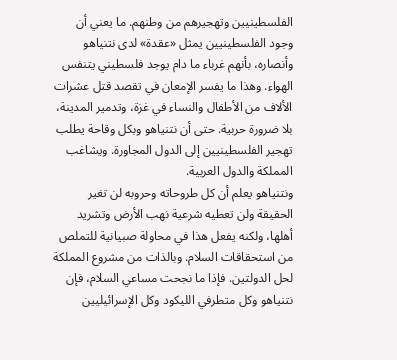الفلسطينيين وتهجيرهم من وطنهم. ما يعني أن وجود الفلسطينيين يمثل «عقدة» لدى نتنياهو وأنصاره، بأنهم غرباء ما دام يوجد فلسطيني يتنفس الهواء. وهذا ما يفسر الإمعان في تقصد قتل عشرات الألاف من الأطفال والنساء في غزة، وتدمير المدينة، بلا ضرورة حربية. حتى أن نتنياهو وبكل وقاحة يطلب تهجير الفلسطينيين إلى الدول المجاورة. ويشاغب المملكة والدول العربية.
ونتنياهو يعلم أن كل طروحاته وحروبه لن تغير الحقيقة ولن تعطيه شرعية نهب الأرض وتشريد أهلها، ولكنه يفعل هذا في محاولة صبيانية للتملص من استحقاقات السلام. وبالذات من مشروع المملكة لحل الدولتين. فإذا ما نجحت مساعي السلام، فإن نتنياهو وكل متطرفي الليكود وكل الإسرائيليين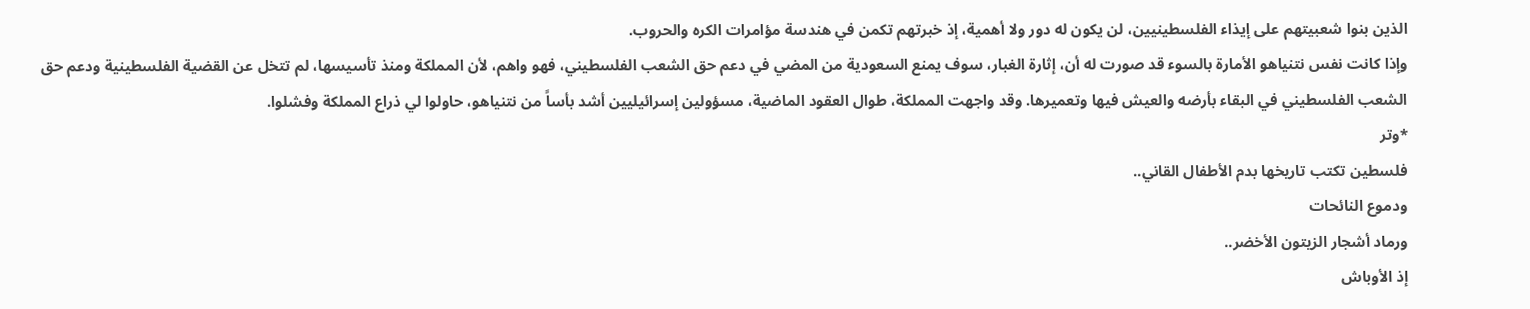الذين بنوا شعبيتهم على إيذاء الفلسطينيين، لن يكون له دور ولا أهمية، إذ خبرتهم تكمن في هندسة مؤامرات الكره والحروب.
وإذا كانت نفس نتنياهو الأمارة بالسوء قد صورت له أن، إثارة الغبار، سوف يمنع السعودية من المضي في دعم حق الشعب الفلسطيني، فهو واهم، لأن المملكة ومنذ تأسيسها، لم تتخل عن القضية الفلسطينية ودعم حق الشعب الفلسطيني في البقاء بأرضه والعيش فيها وتعميرها. وقد واجهت المملكة، طوال العقود الماضية، مسؤولين إسرائيليين أشد بأساً من نتنياهو، حاولوا لي ذراع المملكة وفشلوا.
*وتر
فلسطين تكتب تاريخها بدم الأطفال القاني..
ودموع النائحات
ورماد أشجار الزيتون الأخضر..
إذ الأوباش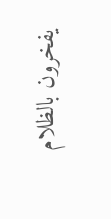يفخرون بالظلام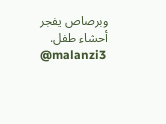وبرصاص يفجر أحشاء طفل.
@malanzi3